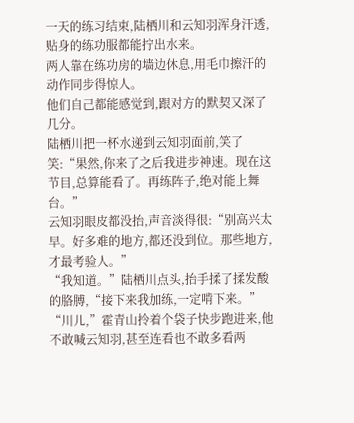一天的练习结束,陆栖川和云知羽浑身汗透,贴身的练功服都能拧出水来。
两人靠在练功房的墙边休息,用毛巾擦汗的动作同步得惊人。
他们自己都能感觉到,跟对方的默契又深了几分。
陆栖川把一杯水递到云知羽面前,笑了笑:“果然,你来了之后我进步神速。现在这节目,总算能看了。再练阵子,绝对能上舞台。”
云知羽眼皮都没抬,声音淡得很:“别高兴太早。好多难的地方,都还没到位。那些地方,才最考验人。”
“我知道。”陆栖川点头,抬手揉了揉发酸的胳膊,“接下来我加练,一定啃下来。”
“川儿,”霍青山拎着个袋子快步跑进来,他不敢喊云知羽,甚至连看也不敢多看两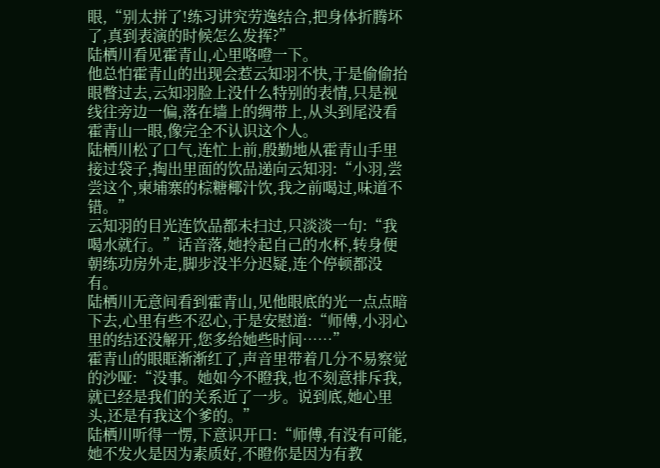眼,“别太拼了!练习讲究劳逸结合,把身体折腾坏了,真到表演的时候怎么发挥?”
陆栖川看见霍青山,心里咯噔一下。
他总怕霍青山的出现会惹云知羽不快,于是偷偷抬眼瞥过去,云知羽脸上没什么特别的表情,只是视线往旁边一偏,落在墙上的绸带上,从头到尾没看霍青山一眼,像完全不认识这个人。
陆栖川松了口气,连忙上前,殷勤地从霍青山手里接过袋子,掏出里面的饮品递向云知羽:“小羽,尝尝这个,柬埔寨的棕糖椰汁饮,我之前喝过,味道不错。”
云知羽的目光连饮品都未扫过,只淡淡一句:“我喝水就行。”话音落,她拎起自己的水杯,转身便朝练功房外走,脚步没半分迟疑,连个停顿都没有。
陆栖川无意间看到霍青山,见他眼底的光一点点暗下去,心里有些不忍心,于是安慰道:“师傅,小羽心里的结还没解开,您多给她些时间……”
霍青山的眼眶渐渐红了,声音里带着几分不易察觉的沙哑:“没事。她如今不瞪我,也不刻意排斥我,就已经是我们的关系近了一步。说到底,她心里头,还是有我这个爹的。”
陆栖川听得一愣,下意识开口:“师傅,有没有可能,她不发火是因为素质好,不瞪你是因为有教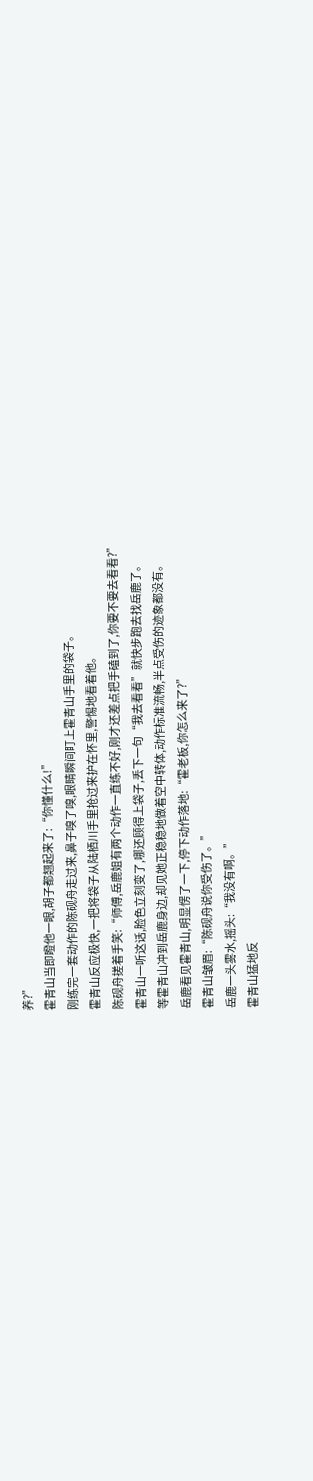养?”
霍青山当即瞪他一眼,胡子都翘起来了:“你懂什么!”
刚练完一套动作的陈砚舟走过来,鼻子嗅了嗅,眼睛瞬间盯上霍青山手里的袋子。
霍青山反应极快,一把将袋子从陆栖川手里抢过来护在怀里,警惕地看着他。
陈砚舟搓着手笑:“师傅,岳鹿姐有两个动作一直练不好,刚才还差点把手磕到了,你要不要去看看?”
霍青山一听这话,脸色立刻变了,哪还顾得上袋子,丢下一句“我去看看”就快步跑去找岳鹿了。
等霍青山冲到岳鹿身边,却见她正稳稳地做着空中转体,动作标准流畅,半点受伤的迹象都没有。
岳鹿看见霍青山,明显愣了一下,停下动作落地:“霍老板,你怎么来了?”
霍青山皱眉:“陈砚舟说你受伤了。”
岳鹿一头雾水,摇头:“我没有啊。”
霍青山猛地反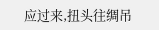应过来,扭头往绸吊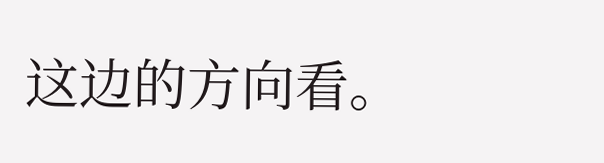这边的方向看。